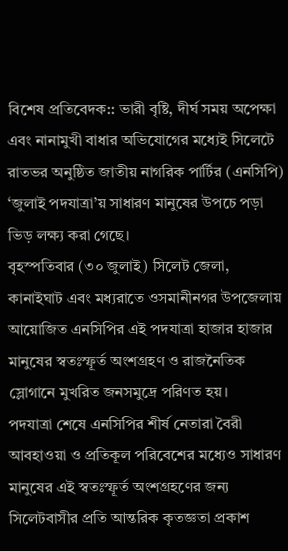বিশেষ প্রতিবেদক:: ভারী বৃষ্টি, দীর্ঘ সময় অপেক্ষা এবং নানামুখী বাধার অভিযোগের মধ্যেই সিলেটে রাতভর অনুষ্ঠিত জাতীয় নাগরিক পার্টির (এনসিপি) ‘জুলাই পদযাত্রা’য় সাধারণ মানুষের উপচে পড়া ভিড় লক্ষ্য করা গেছে।
বৃহস্পতিবার (৩০ জুলাই) সিলেট জেলা, কানাইঘাট এবং মধ্যরাতে ওসমানীনগর উপজেলায় আয়োজিত এনসিপির এই পদযাত্রা হাজার হাজার মানুষের স্বতঃস্ফূর্ত অংশগ্রহণ ও রাজনৈতিক স্লোগানে মুখরিত জনসমুদ্রে পরিণত হয়।
পদযাত্রা শেষে এনসিপির শীর্ষ নেতারা বৈরী আবহাওয়া ও প্রতিকূল পরিবেশের মধ্যেও সাধারণ মানুষের এই স্বতঃস্ফূর্ত অংশগ্রহণের জন্য সিলেটবাসীর প্রতি আন্তরিক কৃতজ্ঞতা প্রকাশ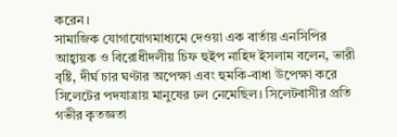করেন।
সামাজিক যোগাযোগমাধ্যমে দেওয়া এক বার্তায় এনসিপির আহ্বায়ক ও বিরোধীদলীয় চিফ হুইপ নাহিদ ইসলাম বলেন, ভারী বৃষ্টি, দীর্ঘ চার ঘণ্টার অপেক্ষা এবং হুমকি-বাধা উপেক্ষা করে সিলেটের পদযাত্রায় মানুষের ঢল নেমেছিল। সিলেটবাসীর প্রতি গভীর কৃতজ্ঞতা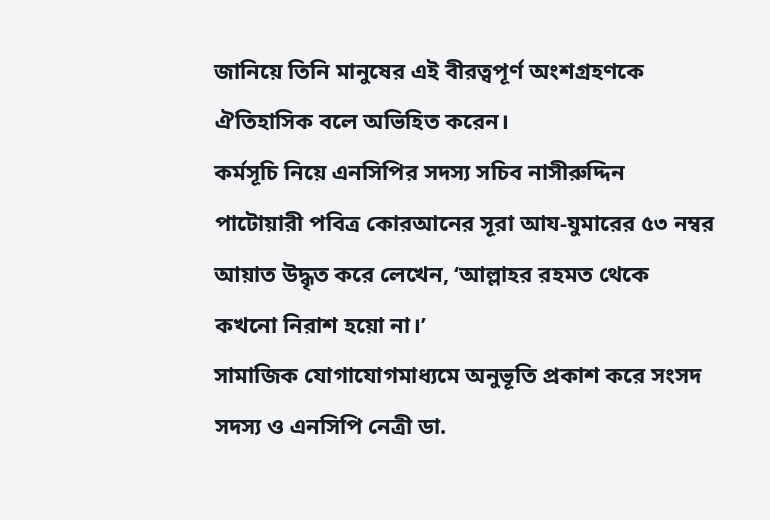জানিয়ে তিনি মানুষের এই বীরত্বপূর্ণ অংশগ্রহণকে ঐতিহাসিক বলে অভিহিত করেন।
কর্মসূচি নিয়ে এনসিপির সদস্য সচিব নাসীরুদ্দিন পাটোয়ারী পবিত্র কোরআনের সূরা আয-যুমারের ৫৩ নম্বর আয়াত উদ্ধৃত করে লেখেন, ‘আল্লাহর রহমত থেকে কখনো নিরাশ হয়ো না।’
সামাজিক যোগাযোগমাধ্যমে অনুভূতি প্রকাশ করে সংসদ সদস্য ও এনসিপি নেত্রী ডা.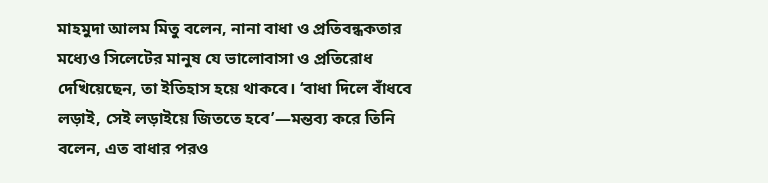মাহমুদা আলম মিতু বলেন, নানা বাধা ও প্রতিবন্ধকতার মধ্যেও সিলেটের মানুষ যে ভালোবাসা ও প্রতিরোধ দেখিয়েছেন, তা ইতিহাস হয়ে থাকবে। ‘বাধা দিলে বাঁধবে লড়াই, সেই লড়াইয়ে জিততে হবে’—মন্তব্য করে তিনি বলেন, এত বাধার পরও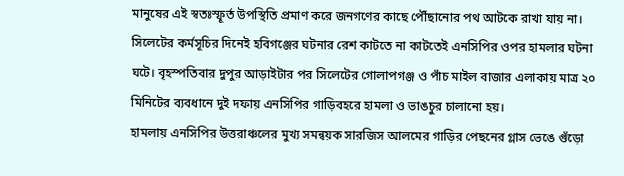মানুষের এই স্বতঃস্ফূর্ত উপস্থিতি প্রমাণ করে জনগণের কাছে পৌঁছানোর পথ আটকে রাখা যায় না।
সিলেটের কর্মসূচির দিনেই হবিগঞ্জের ঘটনার রেশ কাটতে না কাটতেই এনসিপির ওপর হামলার ঘটনা ঘটে। বৃহস্পতিবার দুপুর আড়াইটার পর সিলেটের গোলাপগঞ্জ ও পাঁচ মাইল বাজার এলাকায় মাত্র ২০ মিনিটের ব্যবধানে দুই দফায় এনসিপির গাড়িবহরে হামলা ও ভাঙচুর চালানো হয়।
হামলায় এনসিপির উত্তরাঞ্চলের মুখ্য সমন্বয়ক সারজিস আলমের গাড়ির পেছনের গ্লাস ভেঙে গুঁড়ো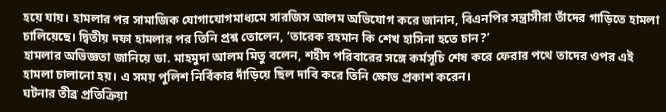হয়ে যায়। হামলার পর সামাজিক যোগাযোগমাধ্যমে সারজিস আলম অভিযোগ করে জানান, বিএনপির সন্ত্রাসীরা তাঁদের গাড়িতে হামলা চালিয়েছে। দ্বিতীয় দফা হামলার পর তিনি প্রশ্ন তোলেন, ‘তারেক রহমান কি শেখ হাসিনা হতে চান?’
হামলার অভিজ্ঞতা জানিয়ে ডা. মাহমুদা আলম মিতু বলেন, শহীদ পরিবারের সঙ্গে কর্মসূচি শেষ করে ফেরার পথে তাদের ওপর এই হামলা চালানো হয়। এ সময় পুলিশ নির্বিকার দাঁড়িয়ে ছিল দাবি করে তিনি ক্ষোভ প্রকাশ করেন।
ঘটনার তীব্র প্রতিক্রিয়া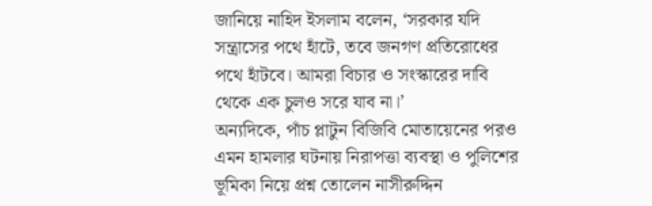জানিয়ে নাহিদ ইসলাম বলেন, ‘সরকার যদি সন্ত্রাসের পথে হাঁটে, তবে জনগণ প্রতিরোধের পথে হাঁটবে। আমরা বিচার ও সংস্কারের দাবি থেকে এক চুলও সরে যাব না।’
অন্যদিকে, পাঁচ প্লাটুন বিজিবি মোতায়েনের পরও এমন হামলার ঘটনায় নিরাপত্তা ব্যবস্থা ও পুলিশের ভূমিকা নিয়ে প্রশ্ন তোলেন নাসীরুদ্দিন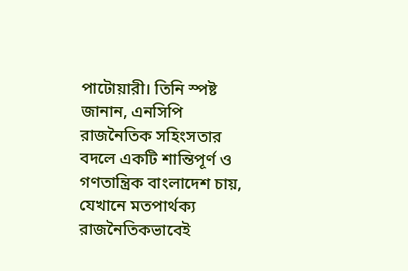পাটোয়ারী। তিনি স্পষ্ট জানান, এনসিপি রাজনৈতিক সহিংসতার বদলে একটি শান্তিপূর্ণ ও গণতান্ত্রিক বাংলাদেশ চায়, যেখানে মতপার্থক্য রাজনৈতিকভাবেই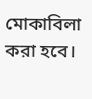মোকাবিলা করা হবে।